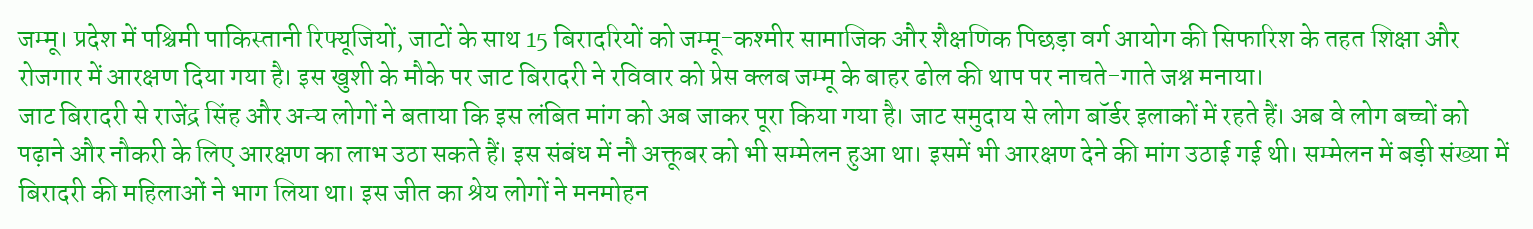जम्मू। प्रदेश में पश्चिमी पाकिस्तानी रिफ्यूजियों, जाटों के साथ 15 बिरादरियों को जम्मू-कश्मीर सामाजिक और शैक्षणिक पिछड़ा वर्ग आयोग की सिफारिश के तहत शिक्षा और रोजगार में आरक्षण दिया गया है। इस खुशी के मौके पर जाट बिरादरी ने रविवार को प्रेस क्लब जम्मू के बाहर ढोल की थाप पर नाचते-गाते जश्न मनाया।
जाट बिरादरी से राजेंद्र सिंह और अन्य लोगों ने बताया कि इस लंबित मांग को अब जाकर पूरा किया गया है। जाट समुदाय से लोग बॉर्डर इलाकों में रहते हैं। अब वे लोग बच्चों को पढ़ाने और नौकरी के लिए आरक्षण का लाभ उठा सकते हैं। इस संबंध में नौ अक्तूबर को भी सम्मेलन हुआ था। इसमें भी आरक्षण देने की मांग उठाई गई थी। सम्मेलन में बड़ी संख्या में बिरादरी की महिलाओं ने भाग लिया था। इस जीत का श्रेय लोगों ने मनमोहन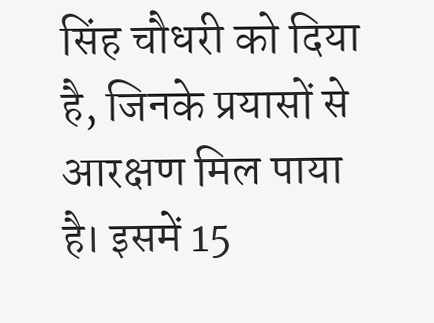सिंह चौधरी को दिया है, जिनके प्रयासों से आरक्षण मिल पाया है। इसमें 15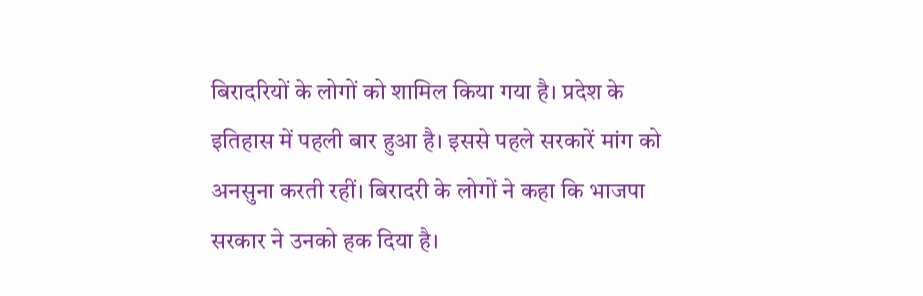बिरादरियों के लोगों को शामिल किया गया है। प्रदेश के इतिहास में पहली बार हुआ है। इससे पहले सरकारें मांग को अनसुना करती रहीं। बिरादरी के लोगों ने कहा कि भाजपा सरकार ने उनको हक दिया है।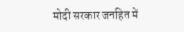मोदी सरकार जनहित में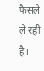फैसले ले रही है।